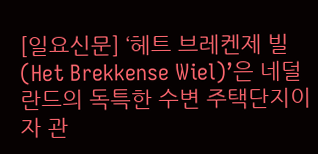[일요신문] ‘헤트 브레켄제 빌(Het Brekkense Wiel)’은 네덜란드의 독특한 수변 주택단지이자 관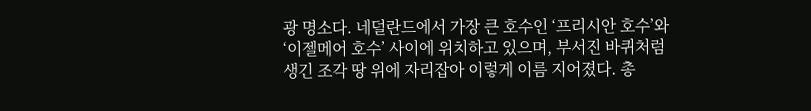광 명소다. 네덜란드에서 가장 큰 호수인 ‘프리시안 호수’와 ‘이젤메어 호수’ 사이에 위치하고 있으며, 부서진 바퀴처럼 생긴 조각 땅 위에 자리잡아 이렇게 이름 지어졌다. 총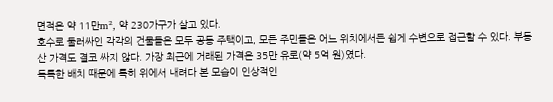면적은 약 11만m², 약 230가구가 살고 있다.
호수로 둘러싸인 각각의 건물들은 모두 공동 주택이고, 모든 주민들은 어느 위치에서든 쉽게 수변으로 접근할 수 있다. 부동산 가격도 결코 싸지 않다. 가장 최근에 거래된 가격은 35만 유로(약 5억 원)였다.
독특한 배치 때문에 특히 위에서 내려다 본 모습이 인상적인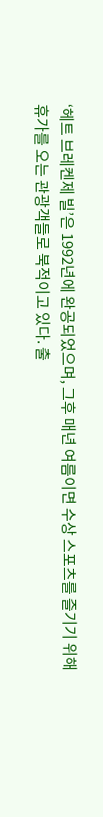‘헤트 브레켄제 빌’은 1992년에 완공되었으며, 그후 매년 여름이면 수상 스포츠를 즐기기 위해 휴가를 오는 관광객들로 북적이고 있다. 출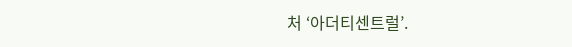처 ‘아더티센트럴’.